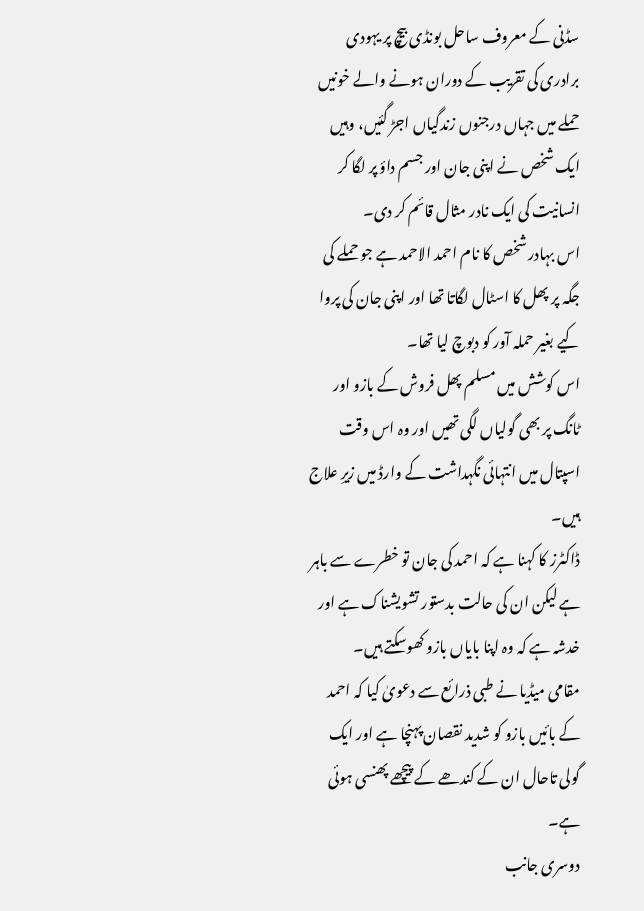سڈنی کے معروف ساحل بونڈی بیچ پر یہودی برادری کی تقریب کے دوران ہونے والے خونیں حملے میں جہاں درجنوں زندگیاں اجڑ گئیں، وہیں ایک شخص نے اپنی جان اور جسم داؤ پر لگا کر انسانیت کی ایک نادر مثال قائم کر دی۔
اس بہادر شخص کا نام احمد الاحمد ہے جو حملے کی جگہ پر پھل کا اسٹال لگاتا تھا اور اپنی جان کی پروا کیے بغیر حملہ آور کو دبوچ لیا تھا۔
اس کوشش میں مسلم پھل فروش کے بازو اور ٹانگ پر بھی گولیاں لگی تھیں اور وہ اس وقت اسپتال میں انتہائی نگہداشت کے وارڈ میں زیرِ علاج ہیں۔
ڈاکٹرز کا کہنا ہے کہ احمد کی جان تو خطرے سے باہر ہے لیکن ان کی حالت بدستور تشویشناک ہے اور خدشہ ہے کہ وہ اپنا بایاں بازو کھوسکتے ہیں۔
مقامی میڈیا نے طبی ذرائع سے دعویٰ کیا کہ احمد کے بائیں بازو کو شدید نقصان پہنچا ہے اور ایک گولی تاحال ان کے کندھے کے پیچھے پھنسی ہوئی ہے۔
دوسری جانب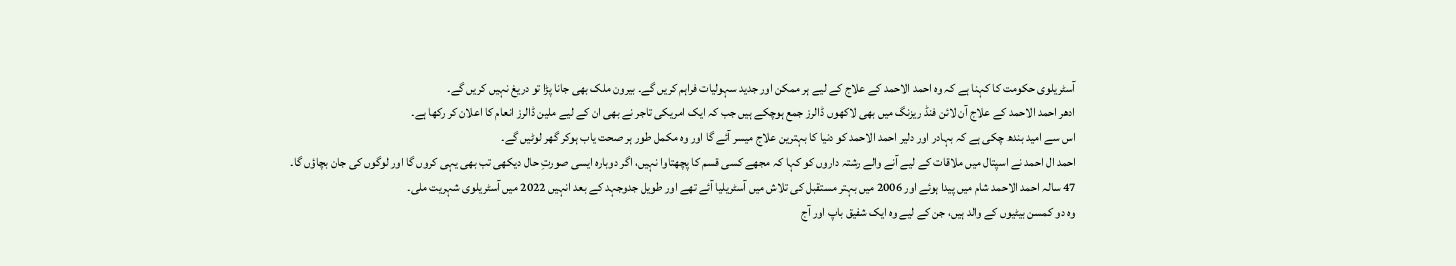آسٹریلوی حکومت کا کہنا ہے کہ وہ احمد الاحمد کے علاج کے لیے ہر ممکن اور جدید سہولیات فراہم کریں گے۔ بیرون ملک بھی جانا پڑا تو دریغ نہیں کریں گے۔
ادھر احمد الاحمد کے علاج آن لائن فنڈ ریزنگ میں بھی لاکھوں ڈالرز جمع ہوچکے ہیں جب کہ ایک امریکی تاجر نے بھی ان کے لیے ملین ڈالرز انعام کا اعلان کر رکھا ہے۔
اس سے امید بندھ چکی ہے کہ بہادر اور دلیر احمد الاحمد کو دنیا کا بہترین علاج میسر آئے گا اور وہ مکمل طور ہر صحت یاب ہوکر گھر لوٹیں گے۔
احمد ال احمد نے اسپتال میں ملاقات کے لیے آنے والے رشتہ داروں کو کہا کہ مجھے کسی قسم کا پچھتاوا نہیں، اگر دوبارہ ایسی صورتِ حال دیکھی تب بھی یہی کروں گا اور لوگوں کی جان بچاؤں گا۔
47 سالہ احمد الاحمد شام میں پیدا ہوئے اور 2006 میں بہتر مستقبل کی تلاش میں آسٹریلیا آئے تھے اور طویل جدوجہد کے بعد انہیں 2022 میں آسٹریلوی شہریت ملی۔
وہ دو کمسن بیٹیوں کے والد ہیں، جن کے لیے وہ ایک شفیق باپ اور آج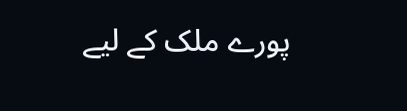پورے ملک کے لیے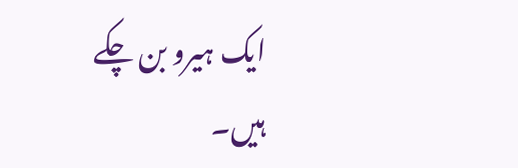ایک ہیرو بن چکے ہیں۔